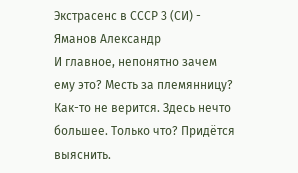Экстрасенс в СССР 3 (СИ) - Яманов Александр
И главное, непонятно зачем ему это? Месть за племянницу? Как-то не верится. Здесь нечто большее. Только что? Придётся выяснить.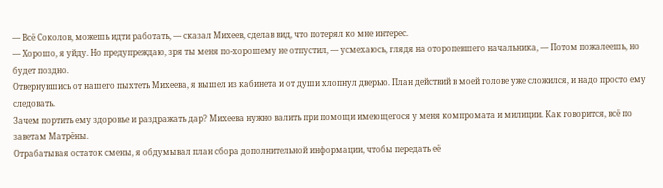— Всё Соколов, можешь идти работать, — сказал Михеев, сделав вид, что потерял ко мне интерес.
— Хорошо, я уйду. Но предупреждаю, зря ты меня по-хорошему не отпустил, — усмехаюсь, глядя на оторопевшего начальника, — Потом пожалеешь, но будет поздно.
Отвернувшись от нашего пыхтеть Михеева, я вышел из кабинета и от души хлопнул дверью. План действий в моей голове уже сложился, и надо просто ему следовать.
Зачем портить ему здоровье и раздражать дар? Михеева нужно валить при помощи имеющегося у меня компромата и милиции. Как говорится, всё по заветам Матрёны.
Отрабатывая остаток смены, я обдумывал план сбора дополнительной информации, чтобы передать её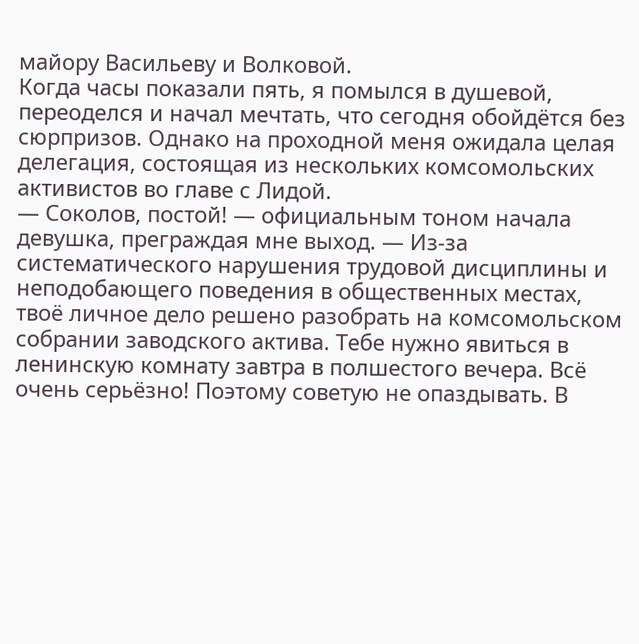майору Васильеву и Волковой.
Когда часы показали пять, я помылся в душевой, переоделся и начал мечтать, что сегодня обойдётся без сюрпризов. Однако на проходной меня ожидала целая делегация, состоящая из нескольких комсомольских активистов во главе с Лидой.
— Соколов, постой! — официальным тоном начала девушка, преграждая мне выход. — Из-за систематического нарушения трудовой дисциплины и неподобающего поведения в общественных местах, твоё личное дело решено разобрать на комсомольском собрании заводского актива. Тебе нужно явиться в ленинскую комнату завтра в полшестого вечера. Всё очень серьёзно! Поэтому советую не опаздывать. В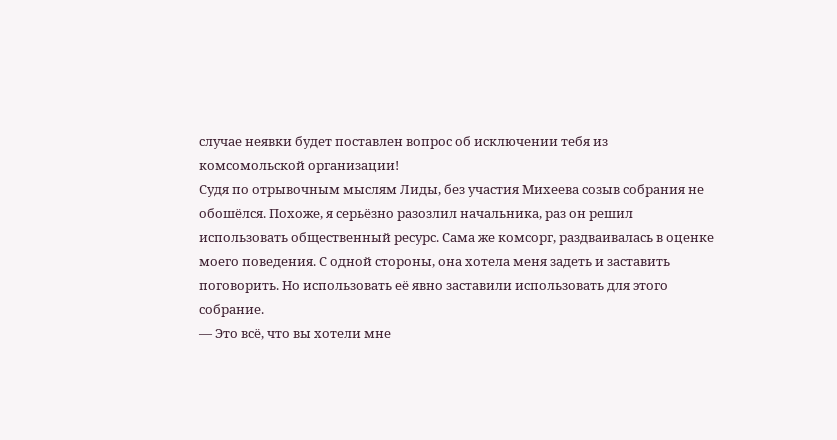случае неявки будет поставлен вопрос об исключении тебя из комсомольской организации!
Судя по отрывочным мыслям Лиды, без участия Михеева созыв собрания не обошёлся. Похоже, я серьёзно разозлил начальника, раз он решил использовать общественный ресурс. Сама же комсорг, раздваивалась в оценке моего поведения. С одной стороны, она хотела меня задеть и заставить поговорить. Но использовать её явно заставили использовать для этого собрание.
— Это всё, что вы хотели мне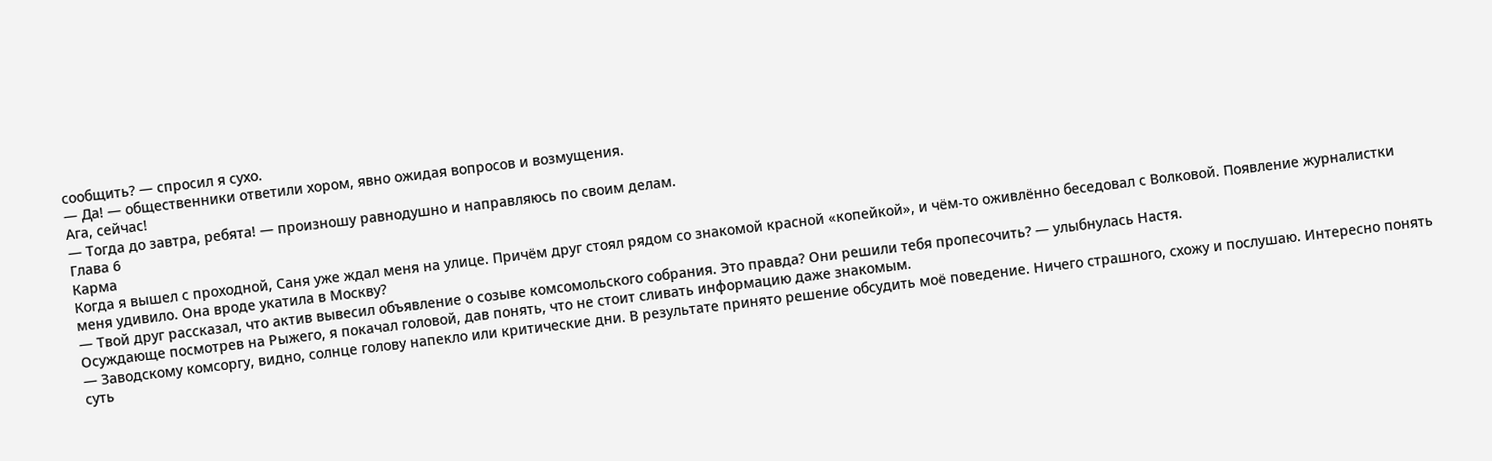сообщить? — спросил я сухо.
— Да! — общественники ответили хором, явно ожидая вопросов и возмущения.
Ага, сейчас!
— Тогда до завтра, ребята! — произношу равнодушно и направляюсь по своим делам.
Глава 6
Карма
Когда я вышел с проходной, Саня уже ждал меня на улице. Причём друг стоял рядом со знакомой красной «копейкой», и чём-то оживлённо беседовал с Волковой. Появление журналистки меня удивило. Она вроде укатила в Москву?
— Твой друг рассказал, что актив вывесил объявление о созыве комсомольского собрания. Это правда? Они решили тебя пропесочить? — улыбнулась Настя.
Осуждающе посмотрев на Рыжего, я покачал головой, дав понять, что не стоит сливать информацию даже знакомым.
— Заводскому комсоргу, видно, солнце голову напекло или критические дни. В результате принято решение обсудить моё поведение. Ничего страшного, схожу и послушаю. Интересно понять суть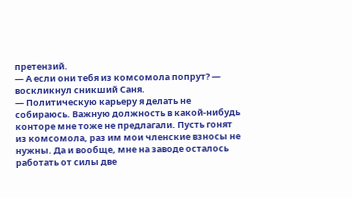претензий.
— А если они тебя из комсомола попрут? — воскликнул сникший Саня.
— Политическую карьеру я делать не собираюсь. Важную должность в какой-нибудь конторе мне тоже не предлагали. Пусть гонят из комсомола, раз им мои членские взносы не нужны. Да и вообще, мне на заводе осталось работать от силы две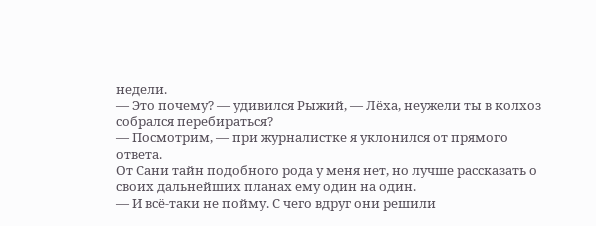недели.
— Это почему? — удивился Рыжий, — Лёха, неужели ты в колхоз собрался перебираться?
— Посмотрим, — при журналистке я уклонился от прямого ответа.
От Сани тайн подобного рода у меня нет, но лучше рассказать о своих дальнейших планах ему один на один.
— И всё-таки не пойму. С чего вдруг они решили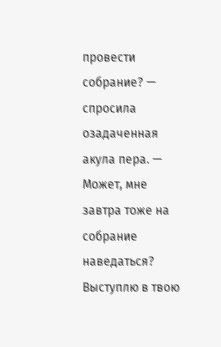провести собрание? — спросила озадаченная акула пера. — Может, мне завтра тоже на собрание наведаться? Выступлю в твою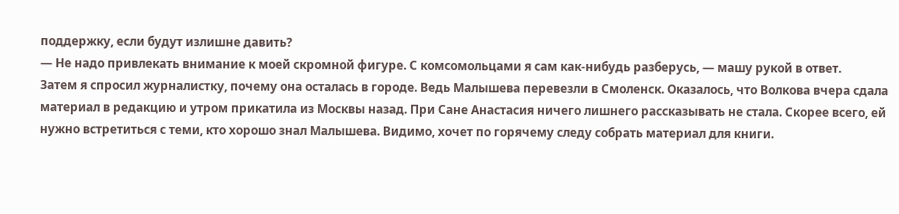поддержку, если будут излишне давить?
— Не надо привлекать внимание к моей скромной фигуре. С комсомольцами я сам как-нибудь разберусь, — машу рукой в ответ.
Затем я спросил журналистку, почему она осталась в городе. Ведь Малышева перевезли в Смоленск. Оказалось, что Волкова вчера сдала материал в редакцию и утром прикатила из Москвы назад. При Сане Анастасия ничего лишнего рассказывать не стала. Скорее всего, ей нужно встретиться с теми, кто хорошо знал Малышева. Видимо, хочет по горячему следу собрать материал для книги.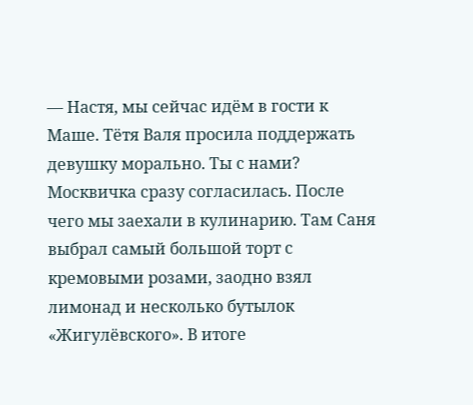— Настя, мы сейчас идём в гости к Маше. Тётя Валя просила поддержать девушку морально. Ты с нами?
Москвичка сразу согласилась. После чего мы заехали в кулинарию. Там Саня выбрал самый большой торт с кремовыми розами, заодно взял лимонад и несколько бутылок «Жигулёвского». В итоге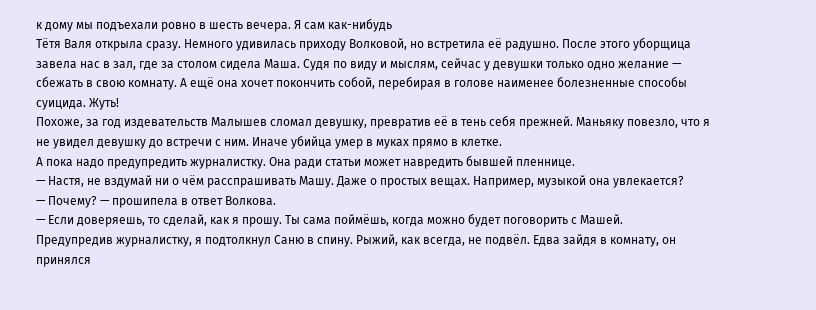к дому мы подъехали ровно в шесть вечера. Я сам как-нибудь
Тётя Валя открыла сразу. Немного удивилась приходу Волковой, но встретила её радушно. После этого уборщица завела нас в зал, где за столом сидела Маша. Судя по виду и мыслям, сейчас у девушки только одно желание — сбежать в свою комнату. А ещё она хочет покончить собой, перебирая в голове наименее болезненные способы суицида. Жуть!
Похоже, за год издевательств Малышев сломал девушку, превратив её в тень себя прежней. Маньяку повезло, что я не увидел девушку до встречи с ним. Иначе убийца умер в муках прямо в клетке.
А пока надо предупредить журналистку. Она ради статьи может навредить бывшей пленнице.
— Настя, не вздумай ни о чём расспрашивать Машу. Даже о простых вещах. Например, музыкой она увлекается?
— Почему? — прошипела в ответ Волкова.
— Если доверяешь, то сделай, как я прошу. Ты сама поймёшь, когда можно будет поговорить с Машей.
Предупредив журналистку, я подтолкнул Саню в спину. Рыжий, как всегда, не подвёл. Едва зайдя в комнату, он принялся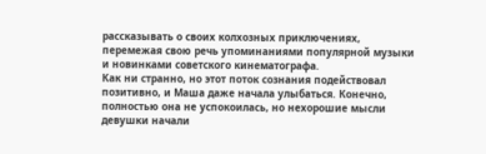рассказывать о своих колхозных приключениях, перемежая свою речь упоминаниями популярной музыки и новинками советского кинематографа.
Как ни странно, но этот поток сознания подействовал позитивно, и Маша даже начала улыбаться. Конечно, полностью она не успокоилась, но нехорошие мысли девушки начали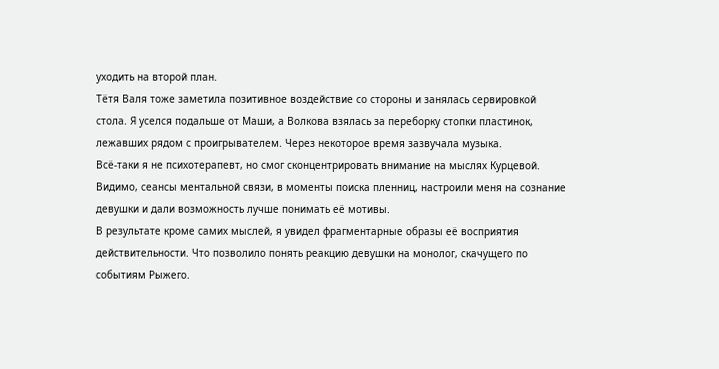уходить на второй план.
Тётя Валя тоже заметила позитивное воздействие со стороны и занялась сервировкой стола. Я уселся подальше от Маши, а Волкова взялась за переборку стопки пластинок, лежавших рядом с проигрывателем. Через некоторое время зазвучала музыка.
Всё-таки я не психотерапевт, но смог сконцентрировать внимание на мыслях Курцевой. Видимо, сеансы ментальной связи, в моменты поиска пленниц, настроили меня на сознание девушки и дали возможность лучше понимать её мотивы.
В результате кроме самих мыслей, я увидел фрагментарные образы её восприятия действительности. Что позволило понять реакцию девушки на монолог, скачущего по событиям Рыжего.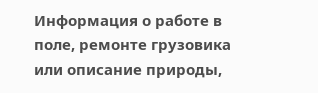Информация о работе в поле, ремонте грузовика или описание природы,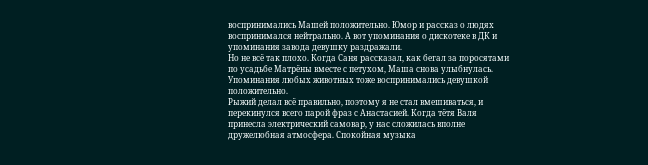воспринимались Машей положительно. Юмор и рассказ о людях воспринимался нейтрально. А вот упоминания о дискотеке в ДК и упоминания завода девушку раздражали.
Но не всё так плохо. Когда Саня рассказал, как бегал за поросятами по усадьбе Матрёны вместе с петухом, Маша снова улыбнулась. Упоминания любых животных тоже воспринимались девушкой положительно.
Рыжий делал всё правильно, поэтому я не стал вмешиваться, и перекинулся всего парой фраз с Анастасией. Когда тётя Валя принесла электрический самовар, у нас сложилась вполне дружелюбная атмосфера. Спокойная музыка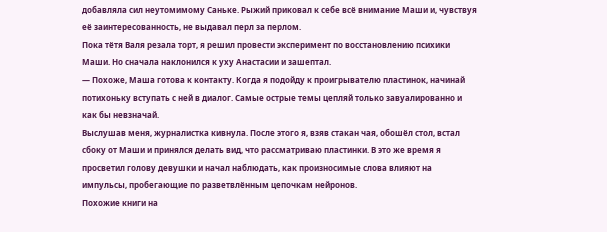добавляла сил неутомимому Саньке. Рыжий приковал к себе всё внимание Маши и, чувствуя её заинтересованность, не выдавал перл за перлом.
Пока тётя Валя резала торт, я решил провести эксперимент по восстановлению психики Маши. Но сначала наклонился к уху Анастасии и зашептал.
— Похоже, Маша готова к контакту. Когда я подойду к проигрывателю пластинок, начинай потихоньку вступать с ней в диалог. Самые острые темы цепляй только завуалированно и как бы невзначай.
Выслушав меня, журналистка кивнула. После этого я, взяв стакан чая, обошёл стол, встал сбоку от Маши и принялся делать вид, что рассматриваю пластинки. В это же время я просветил голову девушки и начал наблюдать, как произносимые слова влияют на импульсы, пробегающие по разветвлённым цепочкам нейронов.
Похожие книги на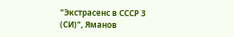"Экстрасенс в СССР 3 (СИ)", Яманов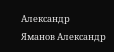Александр
Яманов Александр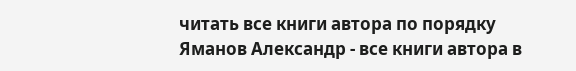читать все книги автора по порядку
Яманов Александр - все книги автора в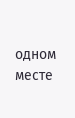одном месте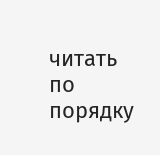читать по порядку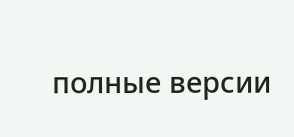полные версии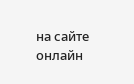на сайте онлайн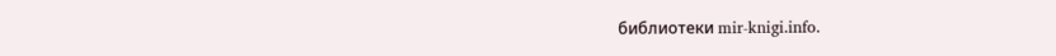библиотеки mir-knigi.info.